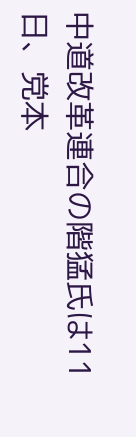中道改革連合の階猛氏は11日、党本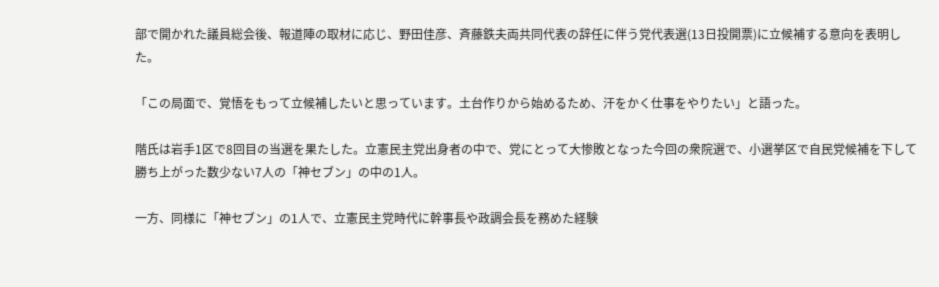部で開かれた議員総会後、報道陣の取材に応じ、野田佳彦、斉藤鉄夫両共同代表の辞任に伴う党代表選(13日投開票)に立候補する意向を表明した。

「この局面で、覚悟をもって立候補したいと思っています。土台作りから始めるため、汗をかく仕事をやりたい」と語った。

階氏は岩手1区で8回目の当選を果たした。立憲民主党出身者の中で、党にとって大惨敗となった今回の衆院選で、小選挙区で自民党候補を下して勝ち上がった数少ない7人の「神セブン」の中の1人。

一方、同様に「神セブン」の1人で、立憲民主党時代に幹事長や政調会長を務めた経験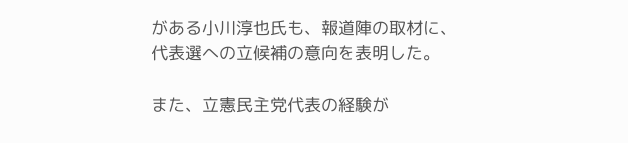がある小川淳也氏も、報道陣の取材に、代表選への立候補の意向を表明した。

また、立憲民主党代表の経験が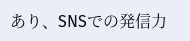あり、SNSでの発信力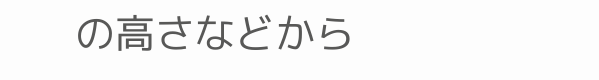の高さなどから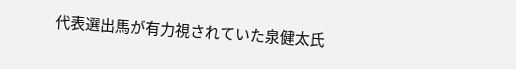代表選出馬が有力視されていた泉健太氏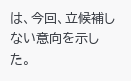は、今回、立候補しない意向を示した。